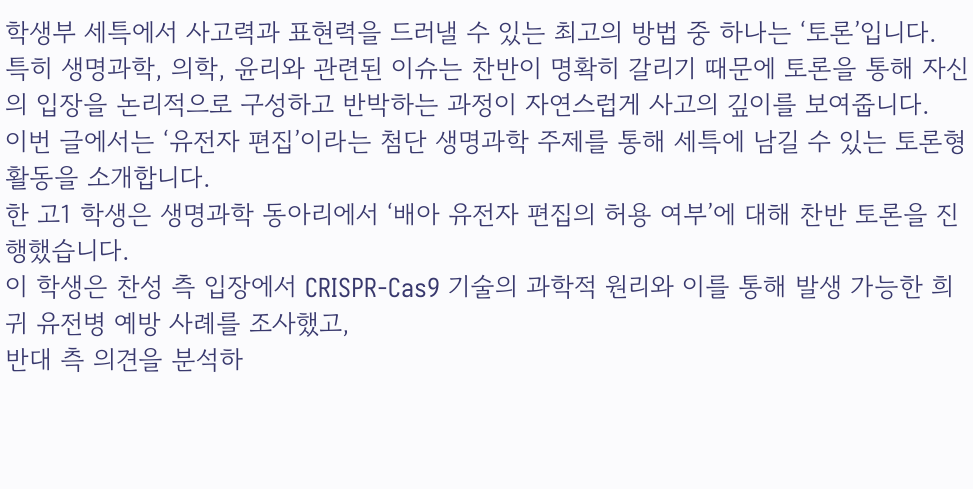학생부 세특에서 사고력과 표현력을 드러낼 수 있는 최고의 방법 중 하나는 ‘토론’입니다.
특히 생명과학, 의학, 윤리와 관련된 이슈는 찬반이 명확히 갈리기 때문에 토론을 통해 자신의 입장을 논리적으로 구성하고 반박하는 과정이 자연스럽게 사고의 깊이를 보여줍니다.
이번 글에서는 ‘유전자 편집’이라는 첨단 생명과학 주제를 통해 세특에 남길 수 있는 토론형 활동을 소개합니다.
한 고1 학생은 생명과학 동아리에서 ‘배아 유전자 편집의 허용 여부’에 대해 찬반 토론을 진행했습니다.
이 학생은 찬성 측 입장에서 CRISPR-Cas9 기술의 과학적 원리와 이를 통해 발생 가능한 희귀 유전병 예방 사례를 조사했고,
반대 측 의견을 분석하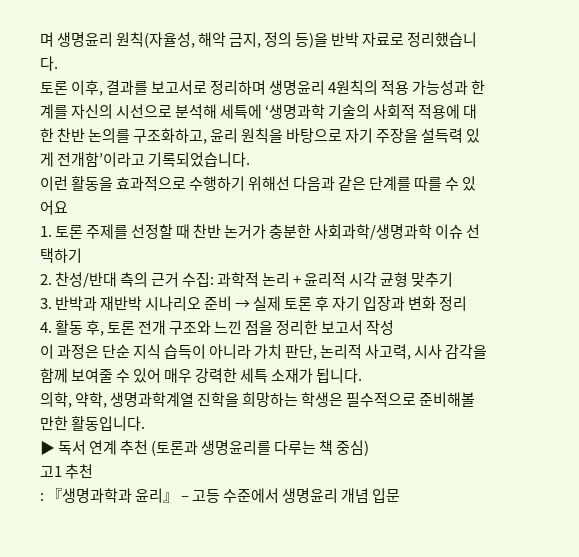며 생명윤리 원칙(자율성, 해악 금지, 정의 등)을 반박 자료로 정리했습니다.
토론 이후, 결과를 보고서로 정리하며 생명윤리 4원칙의 적용 가능성과 한계를 자신의 시선으로 분석해 세특에 ‘생명과학 기술의 사회적 적용에 대한 찬반 논의를 구조화하고, 윤리 원칙을 바탕으로 자기 주장을 설득력 있게 전개함’이라고 기록되었습니다.
이런 활동을 효과적으로 수행하기 위해선 다음과 같은 단계를 따를 수 있어요
1. 토론 주제를 선정할 때 찬반 논거가 충분한 사회과학/생명과학 이슈 선택하기
2. 찬성/반대 측의 근거 수집: 과학적 논리 + 윤리적 시각 균형 맞추기
3. 반박과 재반박 시나리오 준비 → 실제 토론 후 자기 입장과 변화 정리
4. 활동 후, 토론 전개 구조와 느낀 점을 정리한 보고서 작성
이 과정은 단순 지식 습득이 아니라 가치 판단, 논리적 사고력, 시사 감각을 함께 보여줄 수 있어 매우 강력한 세특 소재가 됩니다.
의학, 약학, 생명과학계열 진학을 희망하는 학생은 필수적으로 준비해볼 만한 활동입니다.
▶ 독서 연계 추천 (토론과 생명윤리를 다루는 책 중심)
고1 추천
: 『생명과학과 윤리』 – 고등 수준에서 생명윤리 개념 입문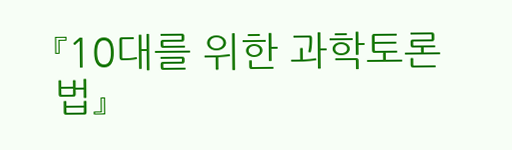『10대를 위한 과학토론법』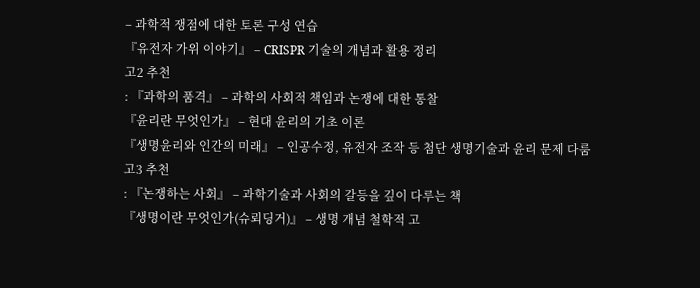– 과학적 쟁점에 대한 토론 구성 연습
『유전자 가위 이야기』 – CRISPR 기술의 개념과 활용 정리
고2 추천
: 『과학의 품격』 – 과학의 사회적 책임과 논쟁에 대한 통찰
『윤리란 무엇인가』 – 현대 윤리의 기초 이론
『생명윤리와 인간의 미래』 – 인공수정, 유전자 조작 등 첨단 생명기술과 윤리 문제 다룸
고3 추천
: 『논쟁하는 사회』 – 과학기술과 사회의 갈등을 깊이 다루는 책
『생명이란 무엇인가(슈뢰딩거)』 – 생명 개념 철학적 고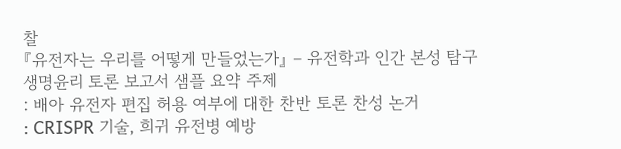찰
『유전자는 우리를 어떻게 만들었는가』 – 유전학과 인간 본성 탐구
생명윤리 토론 보고서 샘플 요약 주제
: 배아 유전자 편집 허용 여부에 대한 찬반 토론 찬성 논거
: CRISPR 기술, 희귀 유전병 예방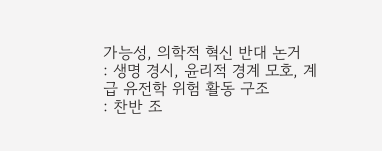가능성, 의학적 혁신 반대 논거
: 생명 경시, 윤리적 경계 모호, 계급 유전학 위험 활동 구조
: 찬반 조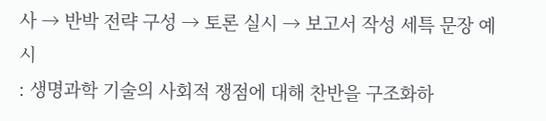사 → 반박 전략 구성 → 토론 실시 → 보고서 작성 세특 문장 예시
: 생명과학 기술의 사회적 쟁점에 대해 찬반을 구조화하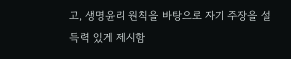고, 생명윤리 원칙을 바탕으로 자기 주장을 설득력 있게 제시함